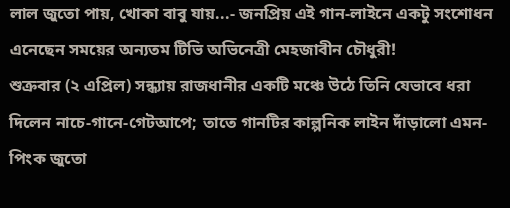লাল জুতো পায়, খোকা বাবু যায়...- জনপ্রিয় এই গান-লাইনে একটু সংশোধন এনেছেন সময়ের অন্যতম টিভি অভিনেত্রী মেহজাবীন চৌধুরী!
শুক্রবার (২ এপ্রিল) সন্ধ্যায় রাজধানীর একটি মঞ্চে উঠে তিনি যেভাবে ধরা দিলেন নাচে-গানে-গেটআপে; তাতে গানটির কাল্পনিক লাইন দাঁড়ালো এমন- পিংক জুতো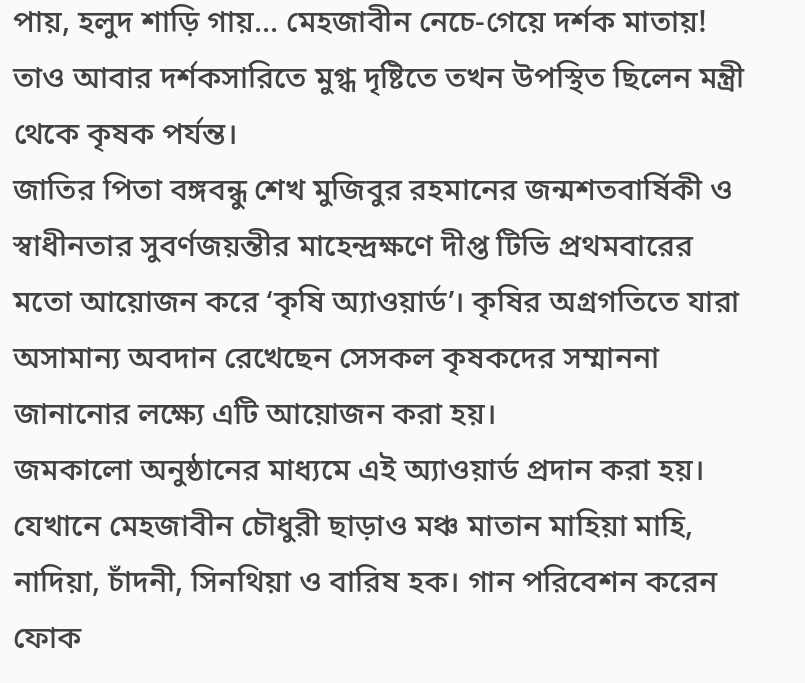পায়, হলুদ শাড়ি গায়... মেহজাবীন নেচে-গেয়ে দর্শক মাতায়!
তাও আবার দর্শকসারিতে মুগ্ধ দৃষ্টিতে তখন উপস্থিত ছিলেন মন্ত্রী থেকে কৃষক পর্যন্ত।
জাতির পিতা বঙ্গবন্ধু শেখ মুজিবুর রহমানের জন্মশতবার্ষিকী ও স্বাধীনতার সুবর্ণজয়ন্তীর মাহেন্দ্রক্ষণে দীপ্ত টিভি প্রথমবারের মতো আয়োজন করে ‘কৃষি অ্যাওয়ার্ড’। কৃষির অগ্রগতিতে যারা অসামান্য অবদান রেখেছেন সেসকল কৃষকদের সম্মাননা জানানোর লক্ষ্যে এটি আয়োজন করা হয়।
জমকালো অনুষ্ঠানের মাধ্যমে এই অ্যাওয়ার্ড প্রদান করা হয়। যেখানে মেহজাবীন চৌধুরী ছাড়াও মঞ্চ মাতান মাহিয়া মাহি, নাদিয়া, চাঁদনী, সিনথিয়া ও বারিষ হক। গান পরিবেশন করেন ফোক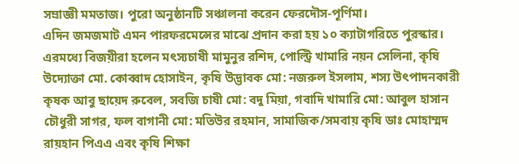সম্রাজ্ঞী মমতাজ। পুরো অনুষ্ঠানটি সঞ্চালনা করেন ফেরদৌস-পূর্ণিমা।
এদিন জমজমাট এমন পারফরমেন্সের মাঝে প্রদান করা হয় ১০ ক্যাটাগরিতে পুরস্কার। এরমধ্যে বিজয়ীরা হলেন মৎস্যচাষী মামুনুর রশিদ, পোল্ট্রি খামারি নয়ন সেলিনা, কৃষি উদ্যোক্তা মো. কোব্বাদ হোসাইন, কৃষি উদ্ভাবক মো: নজরুল ইসলাম, শস্য উৎপাদনকারী কৃষক আবু ছায়েদ রুবেল, সবজি চাষী মো: বদু মিয়া, গবাদি খামারি মো: আবুল হাসান চৌধুরী সাগর, ফল বাগানী মো: মতিউর রহমান, সামাজিক/সমবায় কৃষি ডাঃ মোহাম্মদ রায়হান পিএএ এবং কৃষি শিক্ষা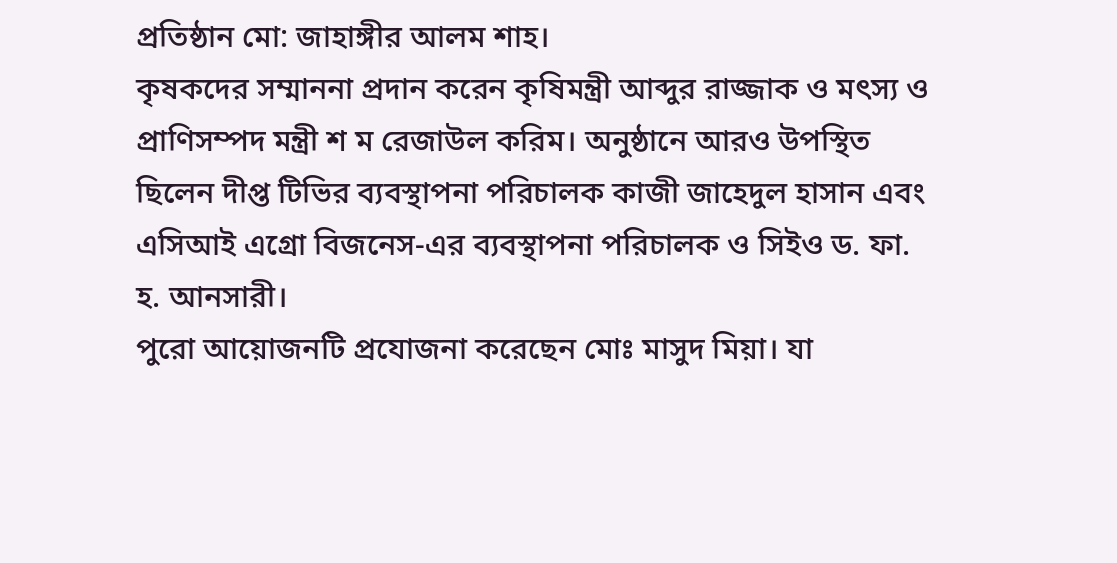প্রতিষ্ঠান মো: জাহাঙ্গীর আলম শাহ।
কৃষকদের সম্মাননা প্রদান করেন কৃষিমন্ত্রী আব্দুর রাজ্জাক ও মৎস্য ও প্রাণিসম্পদ মন্ত্রী শ ম রেজাউল করিম। অনুষ্ঠানে আরও উপস্থিত ছিলেন দীপ্ত টিভির ব্যবস্থাপনা পরিচালক কাজী জাহেদুল হাসান এবং এসিআই এগ্রো বিজনেস-এর ব্যবস্থাপনা পরিচালক ও সিইও ড. ফা. হ. আনসারী।
পুরো আয়োজনটি প্রযোজনা করেছেন মোঃ মাসুদ মিয়া। যা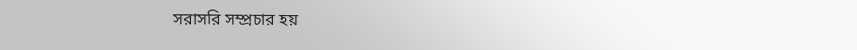সরাসরি সম্প্রচার হয়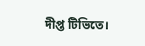দীপ্ত টিভিতে।